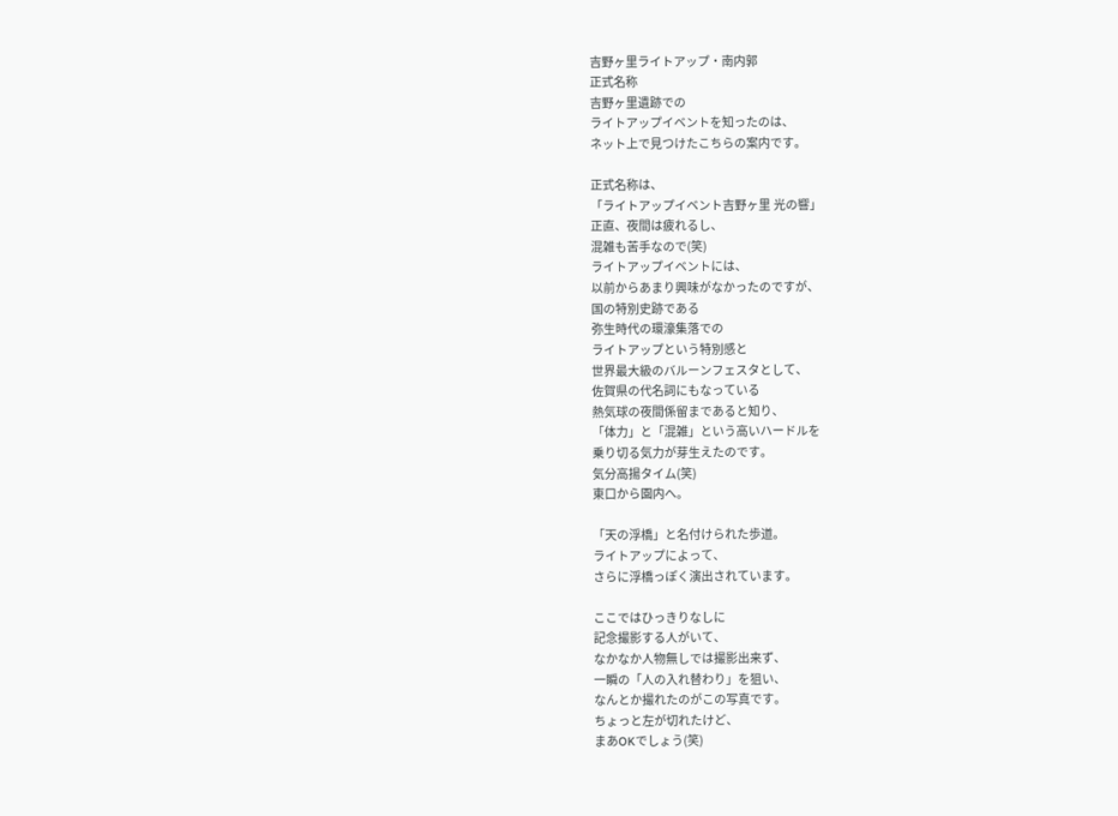吉野ヶ里ライトアップ・南内郭
正式名称
吉野ヶ里遺跡での
ライトアップイベントを知ったのは、
ネット上で見つけたこちらの案内です。

正式名称は、
「ライトアップイベント吉野ヶ里 光の響」
正直、夜間は疲れるし、
混雑も苦手なので(笑)
ライトアップイベントには、
以前からあまり興味がなかったのですが、
国の特別史跡である
弥生時代の環濠集落での
ライトアップという特別感と
世界最大級のバルーンフェスタとして、
佐賀県の代名詞にもなっている
熱気球の夜間係留まであると知り、
「体力」と「混雑」という高いハードルを
乗り切る気力が芽生えたのです。
気分高揚タイム(笑)
東口から園内へ。

「天の浮橋」と名付けられた歩道。
ライトアップによって、
さらに浮橋っぽく演出されています。

ここではひっきりなしに
記念撮影する人がいて、
なかなか人物無しでは撮影出来ず、
一瞬の「人の入れ替わり」を狙い、
なんとか撮れたのがこの写真です。
ちょっと左が切れたけど、
まあOKでしょう(笑)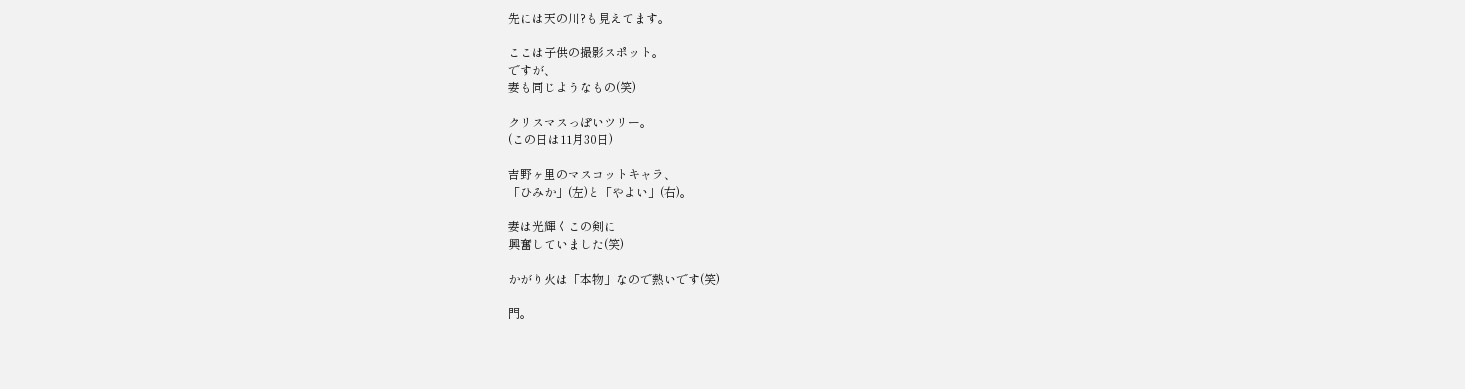先には天の川?も見えてます。

ここは子供の撮影スポット。
ですが、
妻も同じようなもの(笑)

クリスマスっぽいツリー。
(この日は11月30日)

吉野ヶ里のマスコットキャラ、
「ひみか」(左)と「やよい」(右)。

妻は光輝くこの剣に
興奮していました(笑)

かがり火は「本物」なので熱いです(笑)

門。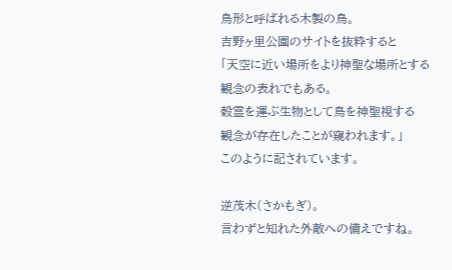鳥形と呼ばれる木製の鳥。
吉野ヶ里公園のサイトを抜粋すると
「天空に近い場所をより神聖な場所とする
観念の表れでもある。
穀霊を運ぶ生物として鳥を神聖視する
観念が存在したことが窺われます。」
このように記されています。

逆茂木(さかもぎ)。
言わずと知れた外敵への備えですね。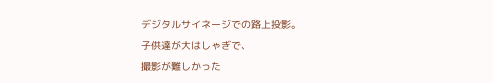デジタルサイネージでの路上投影。
子供達が大はしゃぎで、
撮影が難しかった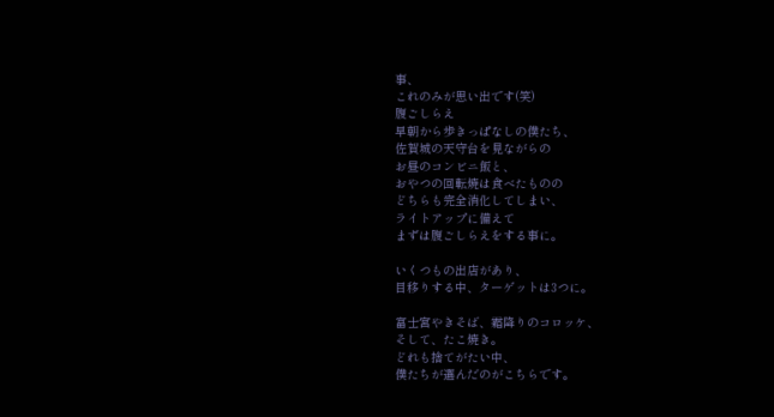事、
これのみが思い出です(笑)
腹ごしらえ
早朝から歩きっぱなしの僕たち、
佐賀城の天守台を見ながらの
お昼のコンビニ飯と、
おやつの回転焼は食べたものの
どちらも完全消化してしまい、
ライトアップに備えて
まずは腹ごしらえをする事に。

いくつもの出店があり、
目移りする中、ターゲットは3つに。

富士宮やきそば、霜降りのコロッケ、
そして、たこ焼き。
どれも捨てがたい中、
僕たちが選んだのがこちらです。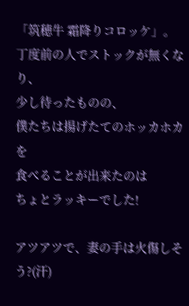「筑穂牛 霜降りコロッケ」。
丁度前の人でストックが無くなり、
少し待ったものの、
僕たちは揚げたてのホッカホカを
食べることが出来たのは
ちょとラッキーでした!

アツアツで、妻の手は火傷しそう?(汗)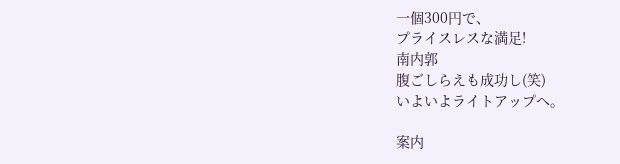一個300円で、
プライスレスな満足!
南内郭
腹ごしらえも成功し(笑)
いよいよライトアップへ。

案内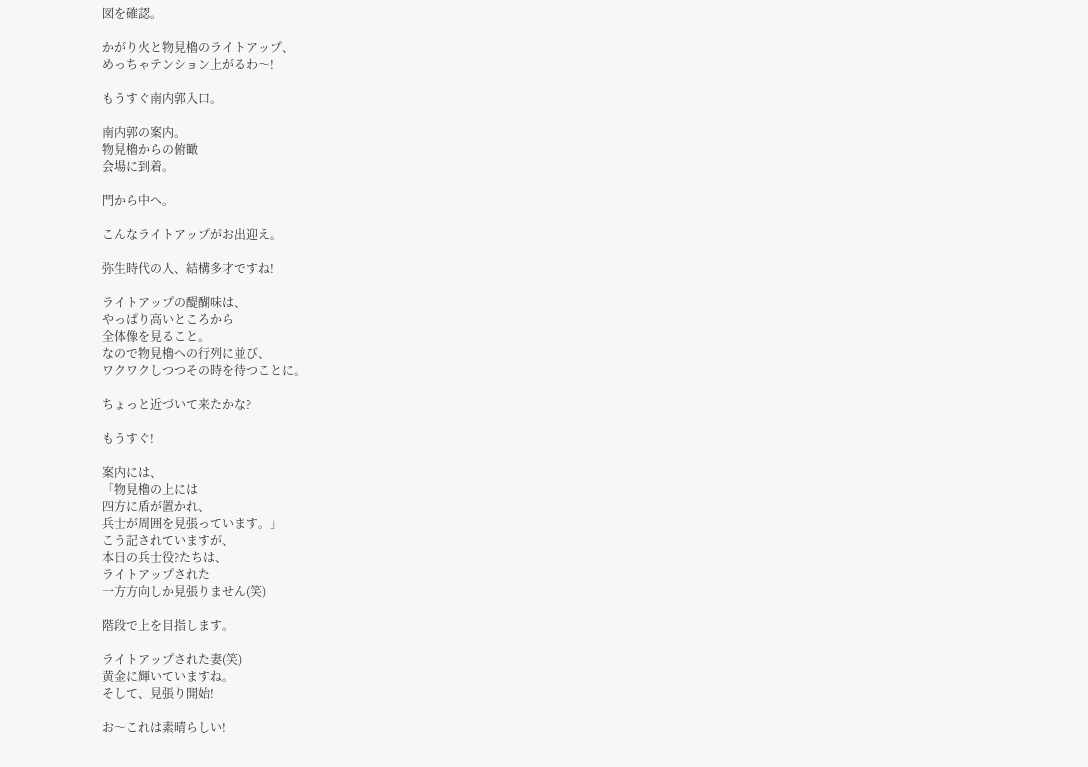図を確認。

かがり火と物見櫓のライトアップ、
めっちゃテンション上がるわ〜!

もうすぐ南内郭入口。

南内郭の案内。
物見櫓からの俯瞰
会場に到着。

門から中へ。

こんなライトアップがお出迎え。

弥生時代の人、結構多才ですね!

ライトアップの醍醐味は、
やっぱり高いところから
全体像を見ること。
なので物見櫓への行列に並び、
ワクワクしつつその時を待つことに。

ちょっと近づいて来たかな?

もうすぐ!

案内には、
「物見櫓の上には
四方に盾が置かれ、
兵士が周囲を見張っています。」
こう記されていますが、
本日の兵士役?たちは、
ライトアップされた
一方方向しか見張りません(笑)

階段で上を目指します。

ライトアップされた妻(笑)
黄金に輝いていますね。
そして、見張り開始!

お〜これは素晴らしい!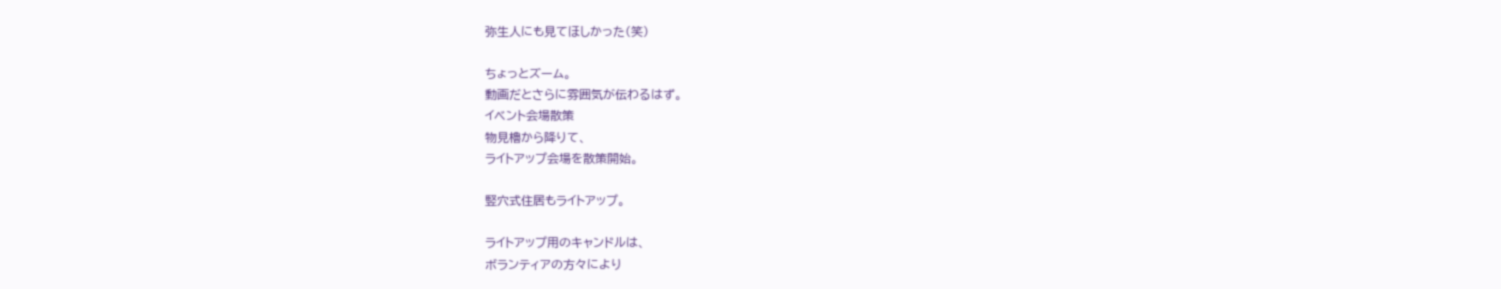弥生人にも見てほしかった(笑)

ちょっとズーム。
動画だとさらに雰囲気が伝わるはず。
イベント会場散策
物見櫓から降りて、
ライトアップ会場を散策開始。

竪穴式住居もライトアップ。

ライトアップ用のキャンドルは、
ボランティアの方々により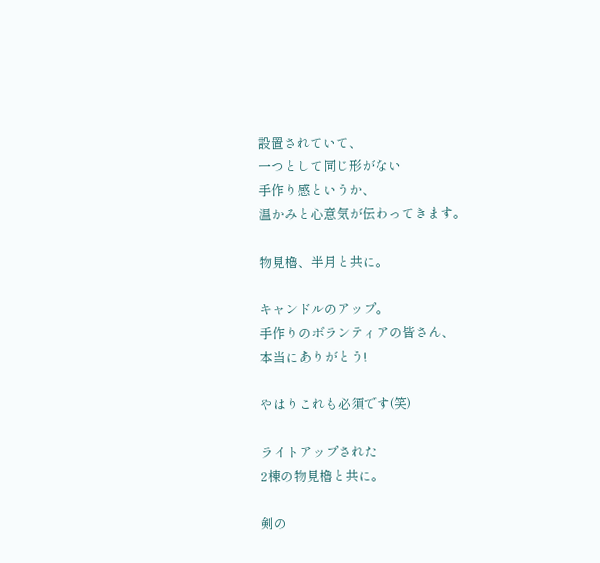設置されていて、
一つとして同じ形がない
手作り感というか、
温かみと心意気が伝わってきます。

物見櫓、半月と共に。

キャンドルのアップ。
手作りのボランティアの皆さん、
本当にありがとう!

やはりこれも必須です(笑)

ライトアップされた
2棟の物見櫓と共に。

剣の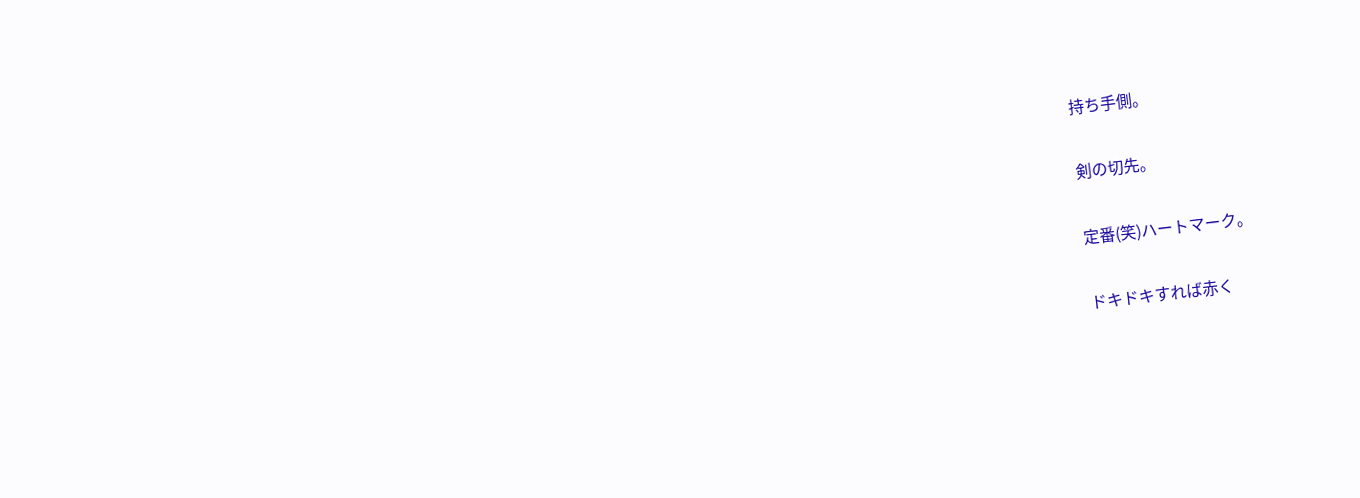持ち手側。

剣の切先。

定番(笑)ハートマーク。

ドキドキすれば赤く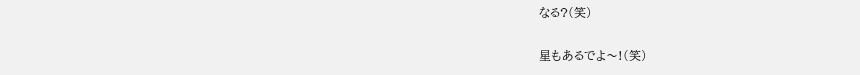なる?(笑)

星もあるでよ〜!(笑)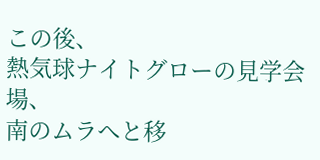この後、
熱気球ナイトグローの見学会場、
南のムラへと移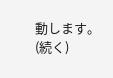動します。
(続く)